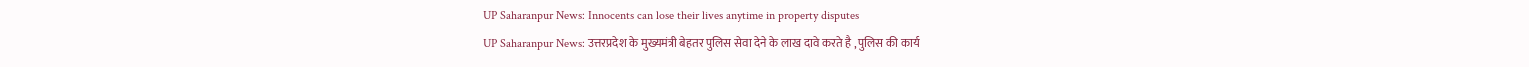UP Saharanpur News: Innocents can lose their lives anytime in property disputes
UP Saharanpur News: उत्तरप्रदेश के मुख्यमंत्री बेहतर पुलिस सेवा देने के लाख दावे करते है , पुलिस की कार्य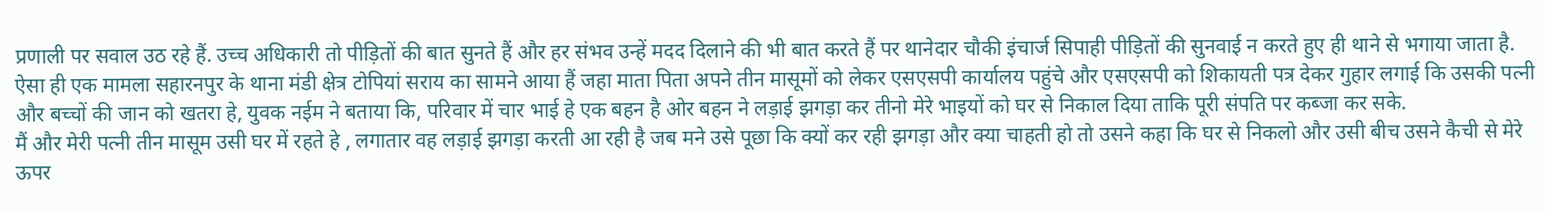प्रणाली पर सवाल उठ रहे हैं. उच्च अधिकारी तो पीड़ितों की बात सुनते हैं और हर संभव उन्हें मदद दिलाने की भी बात करते हैं पर थानेदार चौकी इंचार्ज सिपाही पीड़ितों की सुनवाई न करते हुए ही थाने से भगाया जाता है.
ऐसा ही एक मामला सहारनपुर के थाना मंडी क्षेत्र टोपियां सराय का सामने आया हैं जहा माता पिता अपने तीन मासूमों को लेकर एसएसपी कार्यालय पहुंचे और एसएसपी को शिकायती पत्र देकर गुहार लगाई कि उसकी पत्नी और बच्चों की जान को खतरा हे, युवक नईम ने बताया कि, परिवार में चार भाई हे एक बहन है ओर बहन ने लड़ाई झगड़ा कर तीनो मेरे भाइयों को घर से निकाल दिया ताकि पूरी संपति पर कब्जा कर सके.
मैं और मेरी पत्नी तीन मासूम उसी घर में रहते हे , लगातार वह लड़ाई झगड़ा करती आ रही है जब मने उसे पूछा कि क्यों कर रही झगड़ा और क्या चाहती हो तो उसने कहा कि घर से निकलो और उसी बीच उसने कैची से मेरे ऊपर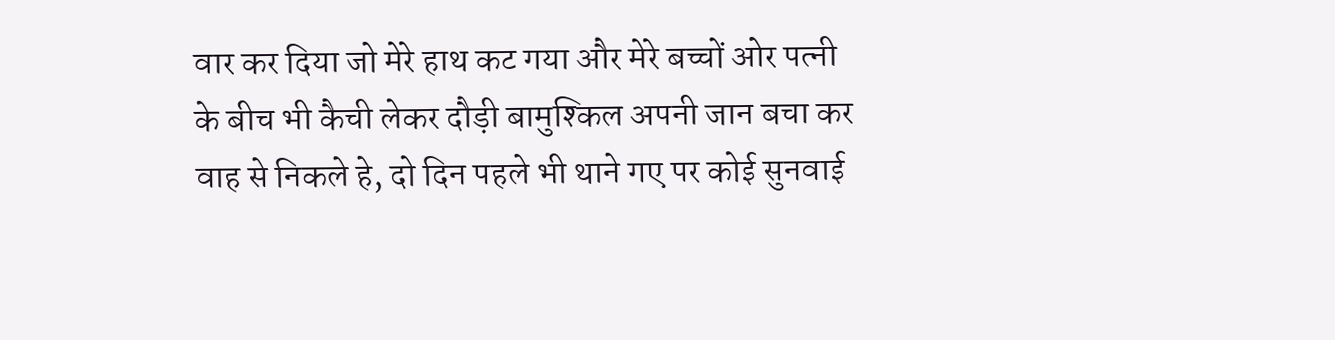वार कर दिया जो मेरे हाथ कट गया और मेरे बच्चों ओर पत्नी के बीच भी कैची लेकर दौड़ी बामुश्किल अपनी जान बचा कर वाह से निकले हे, दो दिन पहले भी थाने गए पर कोई सुनवाई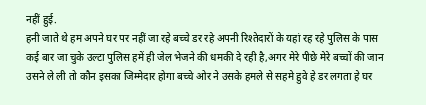नहीं हुई.
हनी जाते थे हम अपने घर पर नहीं जा रहे बच्चे डर रहे अपनी रिश्तेदारों के यहां रह रहे पुलिस के पास कई बार जा चुके उल्टा पुलिस हमें ही जेल भेजने की धमकी दे रही है,अगर मेरे पीछे मेरे बच्चों की जान उसने ले ली तो कौन इसका जिम्मेदार होगा बच्चे ओर ने उसके हमले से सहमे हुवे हे डर लगता हे घर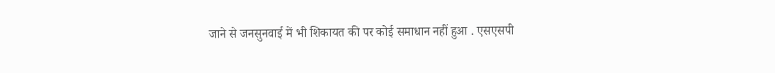जाने से जनसुनवाई में भी शिकायत की पर कोई समाधान नहीं हुआ . एसएसपी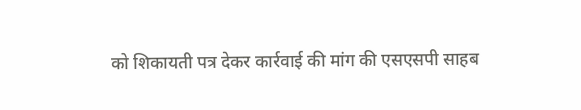को शिकायती पत्र देकर कार्रवाई की मांग की एसएसपी साहब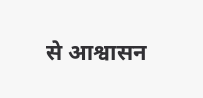से आश्वासन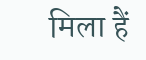मिला हैं